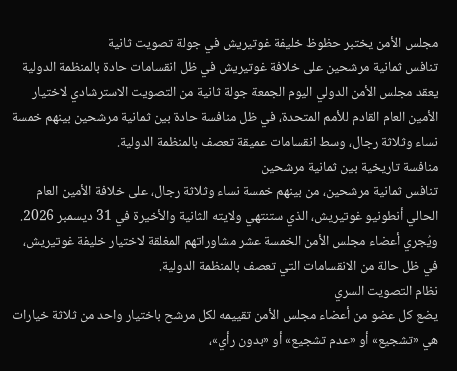مجلس الأمن يختبر حظوظ خليفة غوتيريش في جولة تصويت ثانية
تنافس ثمانية مرشحين على خلافة غوتيريش في ظل انقسامات حادة بالمنظمة الدولية
يعقد مجلس الأمن الدولي اليوم الجمعة جولة ثانية من التصويت الاسترشادي لاختيار الأمين العام القادم للأمم المتحدة، في ظل منافسة حادة بين ثمانية مرشحين بينهم خمسة نساء وثلاثة رجال، وسط انقسامات عميقة تعصف بالمنظمة الدولية.
منافسة تاريخية بين ثمانية مرشحين
تنافس ثمانية مرشحين، من بينهم خمسة نساء وثلاثة رجال، على خلافة الأمين العام الحالي أنطونيو غوتيريش، الذي ستنتهي ولايته الثانية والأخيرة في 31 ديسمبر 2026. ويُجري أعضاء مجلس الأمن الخمسة عشر مشاوراتهم المغلقة لاختيار خليفة غوتيريش، في ظل حالة من الانقسامات التي تعصف بالمنظمة الدولية.
نظام التصويت السري
يضع كل عضو من أعضاء مجلس الأمن تقييمه لكل مرشح باختيار واحد من ثلاثة خيارات هي «تشجيع» أو «عدم تشجيع» أو «بدون رأي»،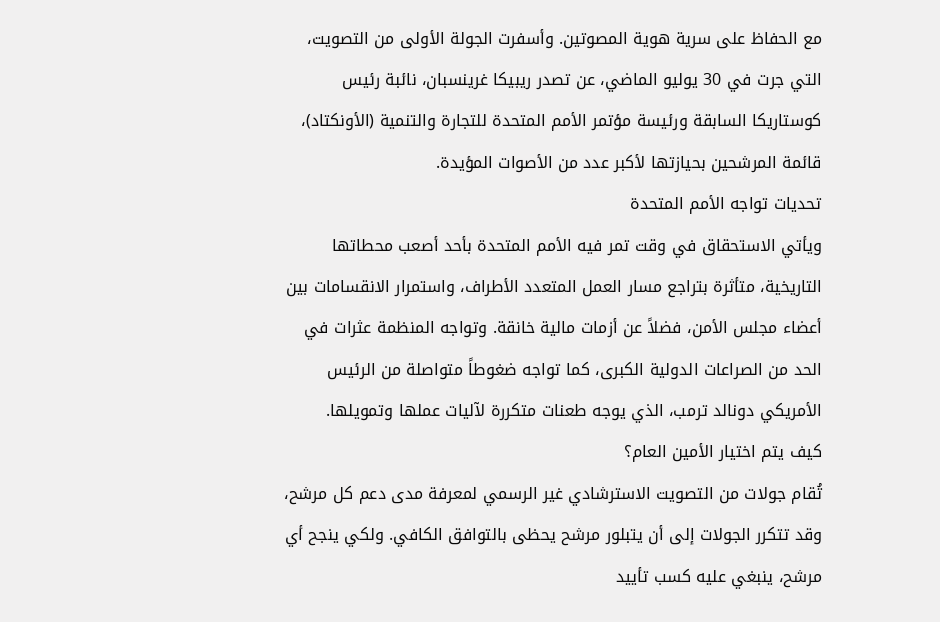مع الحفاظ على سرية هوية المصوتين. وأسفرت الجولة الأولى من التصويت، التي جرت في 30 يوليو الماضي، عن تصدر ريبيكا غرينسبان، نائبة رئيس كوستاريكا السابقة ورئيسة مؤتمر الأمم المتحدة للتجارة والتنمية (الأونكتاد)، قائمة المرشحين بحيازتها لأكبر عدد من الأصوات المؤيدة.
تحديات تواجه الأمم المتحدة
ويأتي الاستحقاق في وقت تمر فيه الأمم المتحدة بأحد أصعب محطاتها التاريخية، متأثرة بتراجع مسار العمل المتعدد الأطراف، واستمرار الانقسامات بين أعضاء مجلس الأمن، فضلاً عن أزمات مالية خانقة. وتواجه المنظمة عثرات في الحد من الصراعات الدولية الكبرى، كما تواجه ضغوطاً متواصلة من الرئيس الأمريكي دونالد ترمب، الذي يوجه طعنات متكررة لآليات عملها وتمويلها.
كيف يتم اختيار الأمين العام؟
تُقام جولات من التصويت الاسترشادي غير الرسمي لمعرفة مدى دعم كل مرشح، وقد تتكرر الجولات إلى أن يتبلور مرشح يحظى بالتوافق الكافي. ولكي ينجح أي مرشح، ينبغي عليه كسب تأييد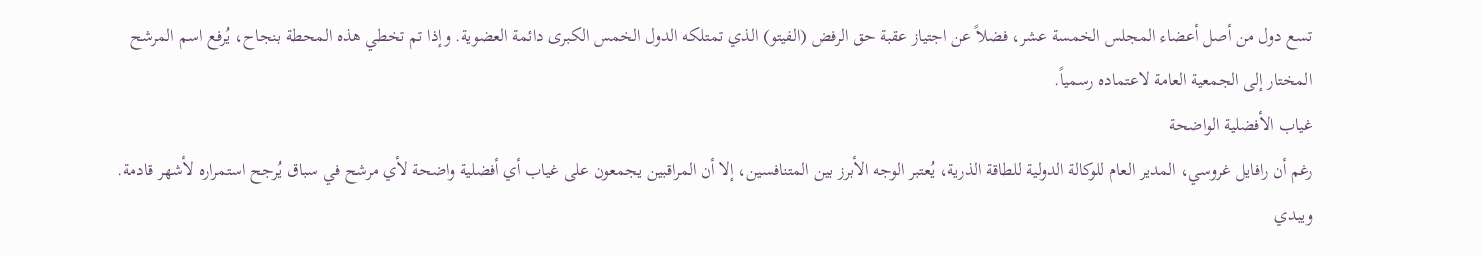تسع دول من أصل أعضاء المجلس الخمسة عشر، فضلاً عن اجتياز عقبة حق الرفض (الفيتو) الذي تمتلكه الدول الخمس الكبرى دائمة العضوية. وإذا تم تخطي هذه المحطة بنجاح، يُرفع اسم المرشح المختار إلى الجمعية العامة لاعتماده رسمياً.
غياب الأفضلية الواضحة
رغم أن رافايل غروسي، المدير العام للوكالة الدولية للطاقة الذرية، يُعتبر الوجه الأبرز بين المتنافسين، إلا أن المراقبين يجمعون على غياب أي أفضلية واضحة لأي مرشح في سباق يُرجح استمراره لأشهر قادمة. ويبدي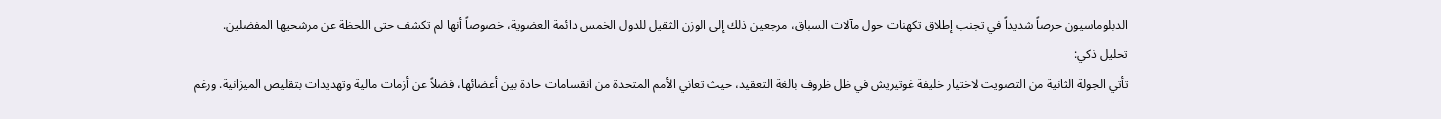الدبلوماسيون حرصاً شديداً في تجنب إطلاق تكهنات حول مآلات السباق، مرجعين ذلك إلى الوزن الثقيل للدول الخمس دائمة العضوية، خصوصاً أنها لم تكشف حتى اللحظة عن مرشحيها المفضلين.
تحليل ذكي:
تأتي الجولة الثانية من التصويت لاختيار خليفة غوتيريش في ظل ظروف بالغة التعقيد، حيث تعاني الأمم المتحدة من انقسامات حادة بين أعضائها، فضلاً عن أزمات مالية وتهديدات بتقليص الميزانية. ورغم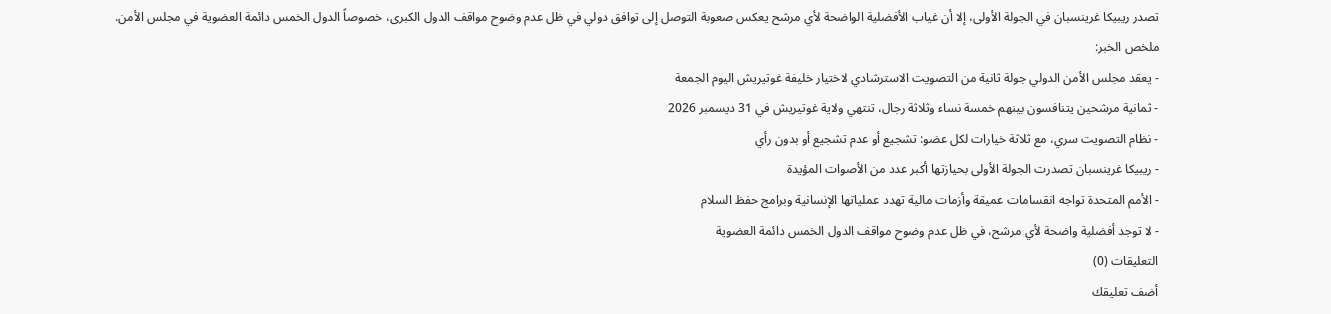تصدر ريبيكا غرينسبان في الجولة الأولى، إلا أن غياب الأفضلية الواضحة لأي مرشح يعكس صعوبة التوصل إلى توافق دولي في ظل عدم وضوح مواقف الدول الكبرى، خصوصاً الدول الخمس دائمة العضوية في مجلس الأمن.
ملخص الخبر:
- يعقد مجلس الأمن الدولي جولة ثانية من التصويت الاسترشادي لاختيار خليفة غوتيريش اليوم الجمعة
- ثمانية مرشحين يتنافسون بينهم خمسة نساء وثلاثة رجال، تنتهي ولاية غوتيريش في 31 ديسمبر 2026
- نظام التصويت سري، مع ثلاثة خيارات لكل عضو: تشجيع أو عدم تشجيع أو بدون رأي
- ريبيكا غرينسبان تصدرت الجولة الأولى بحيازتها أكبر عدد من الأصوات المؤيدة
- الأمم المتحدة تواجه انقسامات عميقة وأزمات مالية تهدد عملياتها الإنسانية وبرامج حفظ السلام
- لا توجد أفضلية واضحة لأي مرشح، في ظل عدم وضوح مواقف الدول الخمس دائمة العضوية
التعليقات (0)
أضف تعليقك